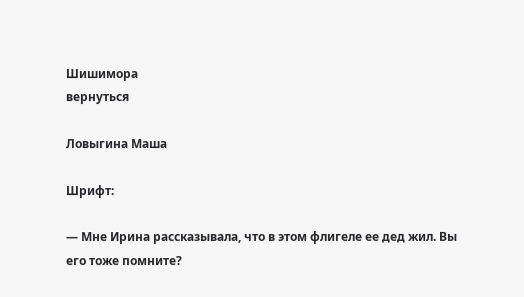Шишимора
вернуться

Ловыгина Маша

Шрифт:

— Мне Ирина рассказывала, что в этом флигеле ее дед жил. Вы его тоже помните?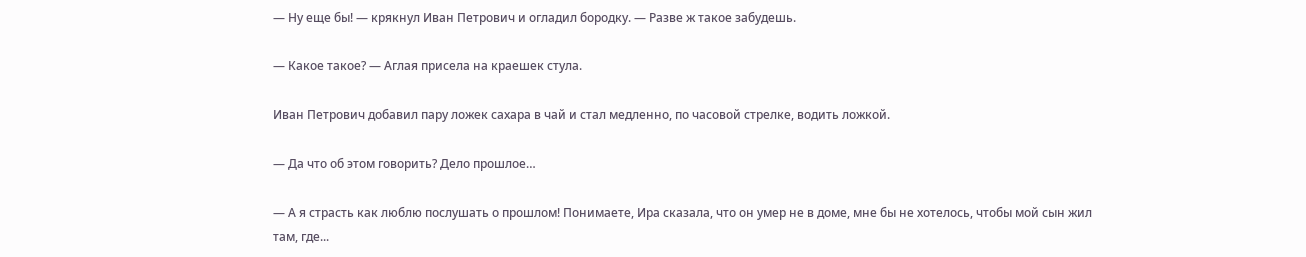— Ну еще бы! — крякнул Иван Петрович и огладил бородку. — Разве ж такое забудешь.

— Какое такое? — Аглая присела на краешек стула.

Иван Петрович добавил пару ложек сахара в чай и стал медленно, по часовой стрелке, водить ложкой.

— Да что об этом говорить? Дело прошлое…

— А я страсть как люблю послушать о прошлом! Понимаете, Ира сказала, что он умер не в доме, мне бы не хотелось, чтобы мой сын жил там, где...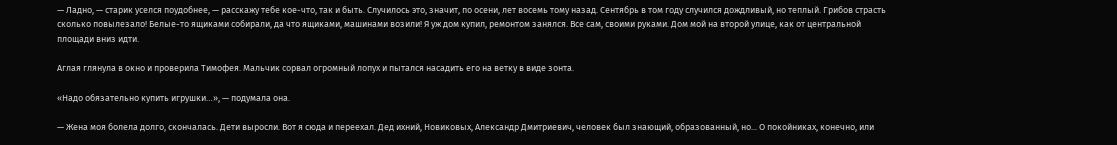— Ладно, — старик уселся поудобнее, — расскажу тебе кое-что, так и быть. Случилось это, значит, по осени, лет восемь тому назад. Сентябрь в том году случился дождливый, но теплый. Грибов страсть сколько повылезало! Белые-то ящиками собирали, да что ящиками, машинами возили! Я уж дом купил, ремонтом занялся. Все сам, своими руками. Дом мой на второй улице, как от центральной площади вниз идти.

Аглая глянула в окно и проверила Тимофея. Мальчик сорвал огромный лопух и пытался насадить его на ветку в виде зонта.

«Надо обязательно купить игрушки…», — подумала она.

— Жена моя болела долго, скончалась. Дети выросли. Вот я сюда и переехал. Дед ихний, Новиковых, Александр Дмитриевич, человек был знающий, образованный, но... О покойниках, конечно, или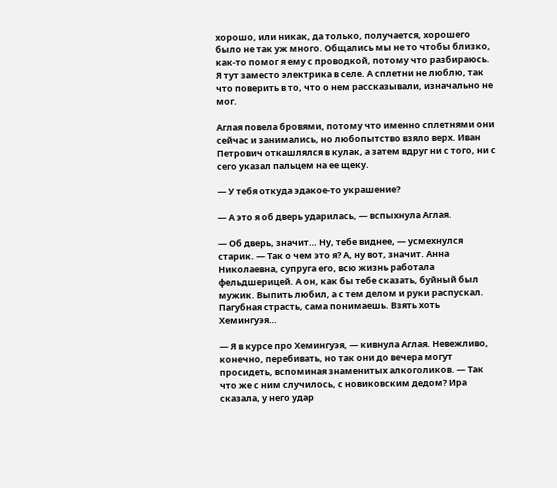хорошо, или никак, да только, получается, хорошего было не так уж много. Общались мы не то чтобы близко, как-то помог я ему с проводкой, потому что разбираюсь. Я тут заместо электрика в селе. А сплетни не люблю, так что поверить в то, что о нем рассказывали, изначально не мог.

Аглая повела бровями, потому что именно сплетнями они сейчас и занимались, но любопытство взяло верх. Иван Петрович откашлялся в кулак, а затем вдруг ни с того, ни с сего указал пальцем на ее щеку.

— У тебя откуда эдакое-то украшение?

— А это я об дверь ударилась, — вспыхнула Аглая.

— Об дверь, значит… Ну, тебе виднее, — усмехнулся старик. — Так о чем это я? А, ну вот, значит. Анна Николаевна, супруга его, всю жизнь работала фельдшерицей. А он, как бы тебе сказать, буйный был мужик. Выпить любил, а с тем делом и руки распускал. Пагубная страсть, сама понимаешь. Взять хоть Хемингуэя…

— Я в курсе про Хемингуэя, — кивнула Аглая. Невежливо, конечно, перебивать, но так они до вечера могут просидеть, вспоминая знаменитых алкоголиков. — Так что же с ним случилось, с новиковским дедом? Ира сказала, у него удар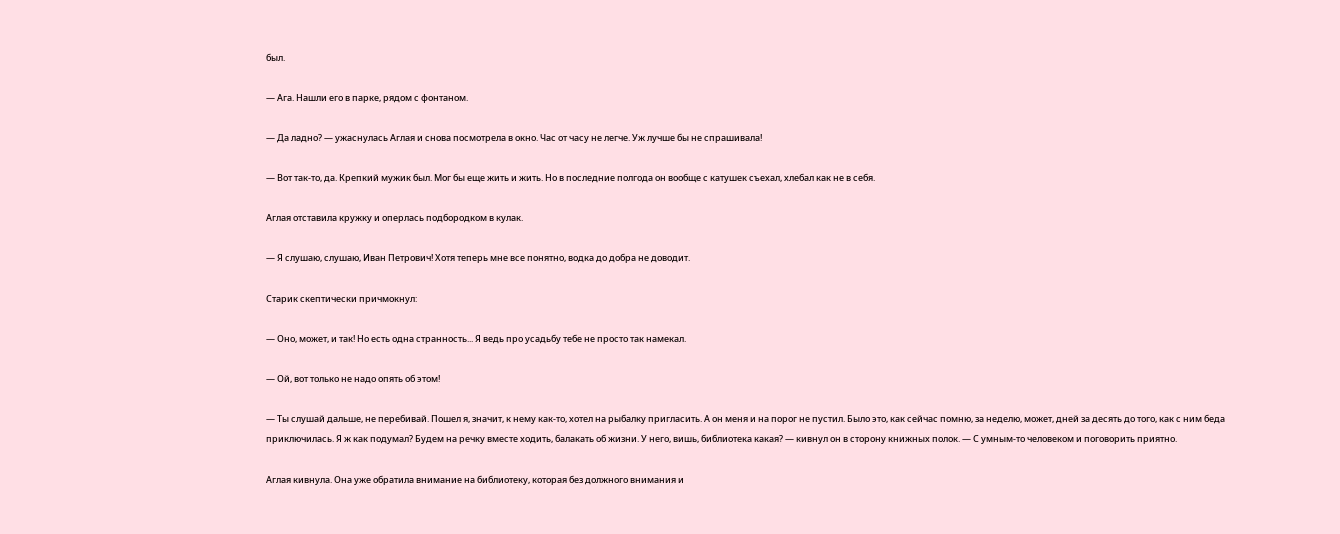был.

— Ага. Нашли его в парке, рядом с фонтаном.

— Да ладно? — ужаснулась Аглая и снова посмотрела в окно. Час от часу не легче. Уж лучше бы не спрашивала!

— Вот так-то, да. Крепкий мужик был. Мог бы еще жить и жить. Но в последние полгода он вообще с катушек съехал, хлебал как не в себя.

Аглая отставила кружку и оперлась подбородком в кулак.

— Я слушаю, слушаю, Иван Петрович! Хотя теперь мне все понятно, водка до добра не доводит.

Старик скептически причмокнул:

— Оно, может, и так! Но есть одна странность... Я ведь про усадьбу тебе не просто так намекал.

— Ой, вот только не надо опять об этом!

— Ты слушай дальше, не перебивай. Пошел я, значит, к нему как-то, хотел на рыбалку пригласить. А он меня и на порог не пустил. Было это, как сейчас помню, за неделю, может, дней за десять до того, как с ним беда приключилась. Я ж как подумал? Будем на речку вместе ходить, балакать об жизни. У него, вишь, библиотека какая? — кивнул он в сторону книжных полок. — С умным-то человеком и поговорить приятно.

Аглая кивнула. Она уже обратила внимание на библиотеку, которая без должного внимания и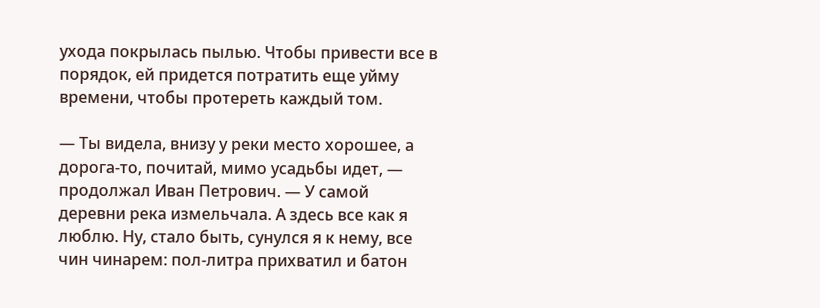ухода покрылась пылью. Чтобы привести все в порядок, ей придется потратить еще уйму времени, чтобы протереть каждый том.

— Ты видела, внизу у реки место хорошее, а дорога-то, почитай, мимо усадьбы идет, — продолжал Иван Петрович. — У самой деревни река измельчала. А здесь все как я люблю. Ну, стало быть, сунулся я к нему, все чин чинарем: пол-литра прихватил и батон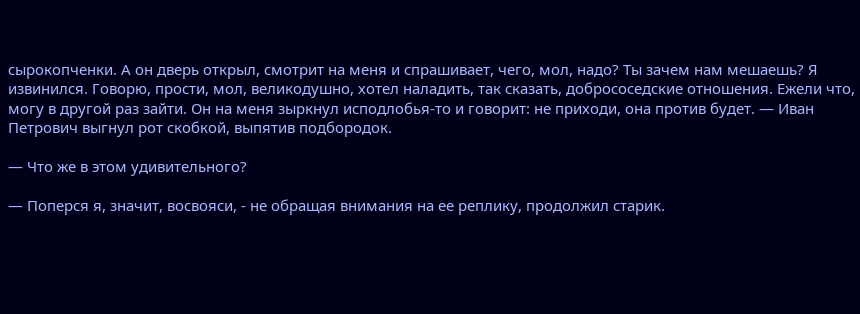сырокопченки. А он дверь открыл, смотрит на меня и спрашивает, чего, мол, надо? Ты зачем нам мешаешь? Я извинился. Говорю, прости, мол, великодушно, хотел наладить, так сказать, добрососедские отношения. Ежели что, могу в другой раз зайти. Он на меня зыркнул исподлобья-то и говорит: не приходи, она против будет. — Иван Петрович выгнул рот скобкой, выпятив подбородок.

— Что же в этом удивительного?

— Поперся я, значит, восвояси, - не обращая внимания на ее реплику, продолжил старик.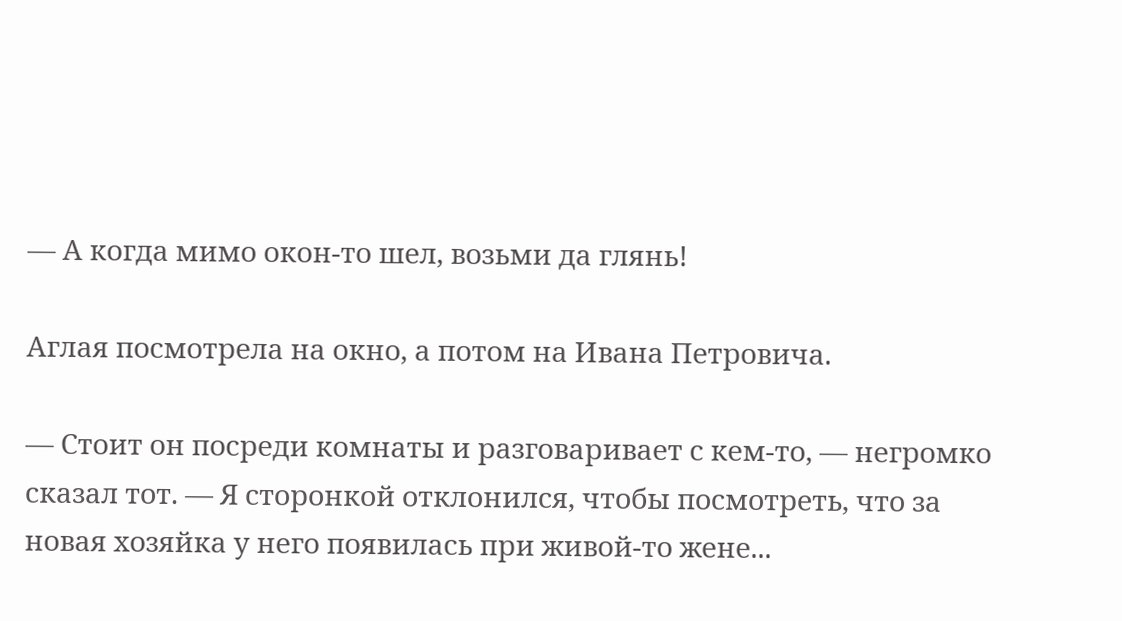— А когда мимо окон-то шел, возьми да глянь!

Аглая посмотрела на окно, а потом на Ивана Петровича.

— Стоит он посреди комнаты и разговаривает с кем-то, — негромко сказал тот. — Я сторонкой отклонился, чтобы посмотреть, что за новая хозяйка у него появилась при живой-то жене...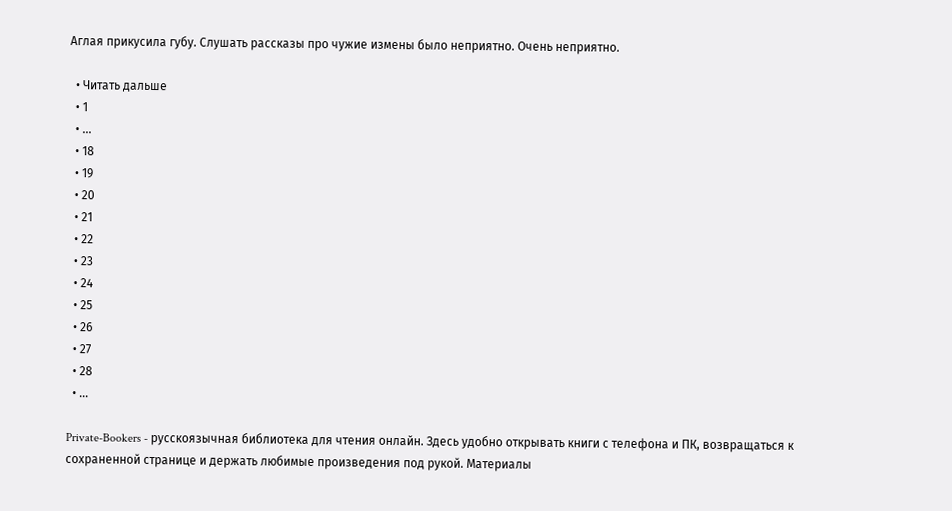Аглая прикусила губу. Слушать рассказы про чужие измены было неприятно. Очень неприятно.

  • Читать дальше
  • 1
  • ...
  • 18
  • 19
  • 20
  • 21
  • 22
  • 23
  • 24
  • 25
  • 26
  • 27
  • 28
  • ...

Private-Bookers - русскоязычная библиотека для чтения онлайн. Здесь удобно открывать книги с телефона и ПК, возвращаться к сохраненной странице и держать любимые произведения под рукой. Материалы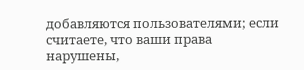добавляются пользователями; если считаете, что ваши права нарушены,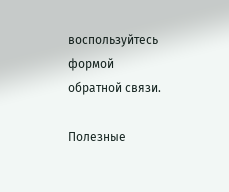воспользуйтесь формой обратной связи.

Полезные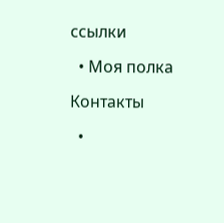ссылки

  • Моя полка

Контакты

  •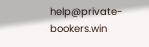help@private-bookers.win